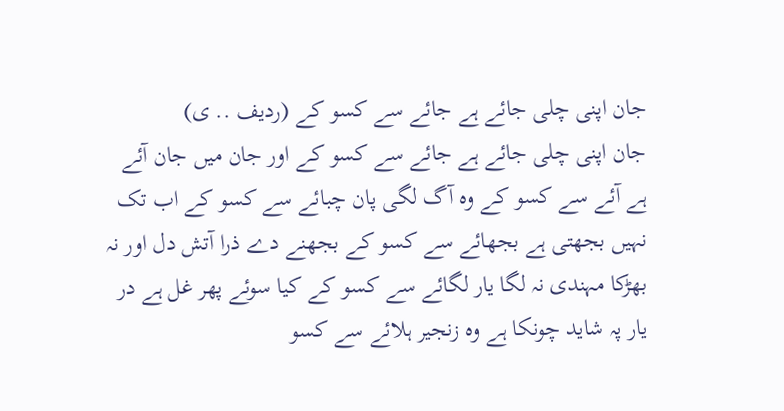جان اپنی چلی جائے ہے جائے سے کسو کے (ردیف .. ی)
جان اپنی چلی جائے ہے جائے سے کسو کے اور جان میں جان آئے ہے آئے سے کسو کے وہ آگ لگی پان چبائے سے کسو کے اب تک نہیں بجھتی ہے بجھائے سے کسو کے بجھنے دے ذرا آتش دل اور نہ بھڑکا مہندی نہ لگا یار لگائے سے کسو کے کیا سوئے پھر غل ہے در یار پہ شاید چونکا ہے وہ زنجیر ہلائے سے کسو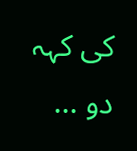کی کہہ دو ...